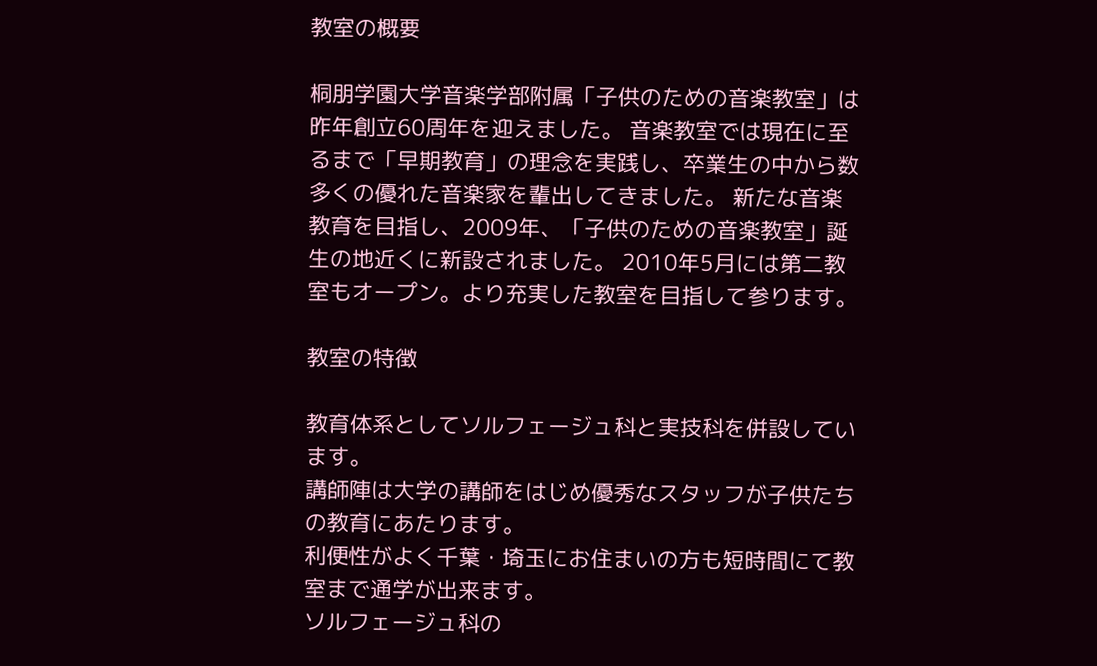教室の概要

桐朋学園大学音楽学部附属「子供のための音楽教室」は昨年創立60周年を迎えました。 音楽教室では現在に至るまで「早期教育」の理念を実践し、卒業生の中から数多くの優れた音楽家を輩出してきました。 新たな音楽教育を目指し、2009年、「子供のための音楽教室」誕生の地近くに新設されました。 2010年5月には第二教室もオープン。より充実した教室を目指して参ります。

教室の特徴

教育体系としてソルフェージュ科と実技科を併設しています。
講師陣は大学の講師をはじめ優秀なスタッフが子供たちの教育にあたります。
利便性がよく千葉・埼玉にお住まいの方も短時間にて教室まで通学が出来ます。
ソルフェージュ科の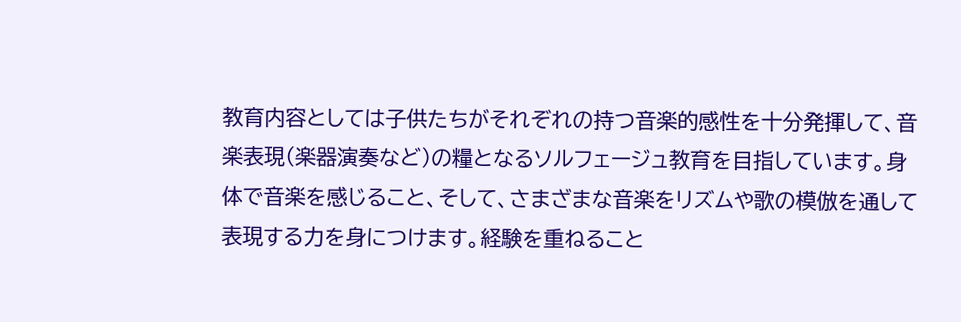教育内容としては子供たちがそれぞれの持つ音楽的感性を十分発揮して、音楽表現(楽器演奏など)の糧となるソルフェージュ教育を目指しています。身体で音楽を感じること、そして、さまざまな音楽をリズムや歌の模倣を通して表現する力を身につけます。経験を重ねること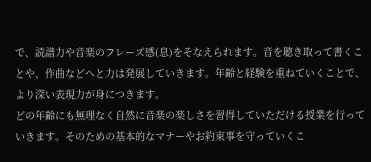で、読譜力や音楽のフレーズ感(息)をそなえられます。音を聴き取って書くことや、作曲などへと力は発展していきます。年齢と経験を重ねていくことで、より深い表現力が身につきます。
どの年齢にも無理なく自然に音楽の楽しさを習得していただける授業を行っていきます。そのための基本的なマナーやお約束事を守っていくこ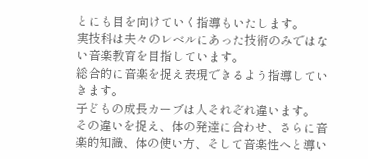とにも目を向けていく指導もいたします。
実技科は夫々のレベルにあった技術のみではない音楽教育を目指しています。
総合的に音楽を捉え表現できるよう指導していきます。
子どもの成長カーブは人それぞれ違います。
その違いを捉え、体の発達に合わせ、さらに音楽的知識、体の使い方、そして音楽性へと導い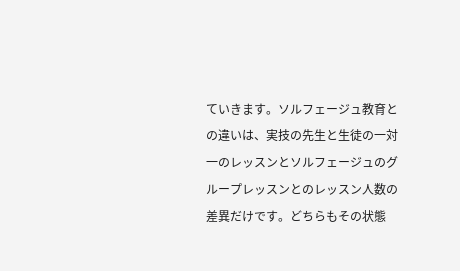ていきます。ソルフェージュ教育との違いは、実技の先生と生徒の一対一のレッスンとソルフェージュのグループレッスンとのレッスン人数の差異だけです。どちらもその状態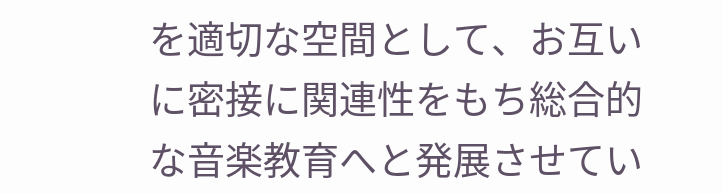を適切な空間として、お互いに密接に関連性をもち総合的な音楽教育へと発展させてい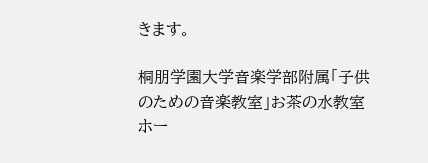きます。

桐朋学園大学音楽学部附属「子供のための音楽教室」お茶の水教室ホー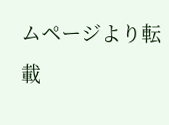ムページより転載